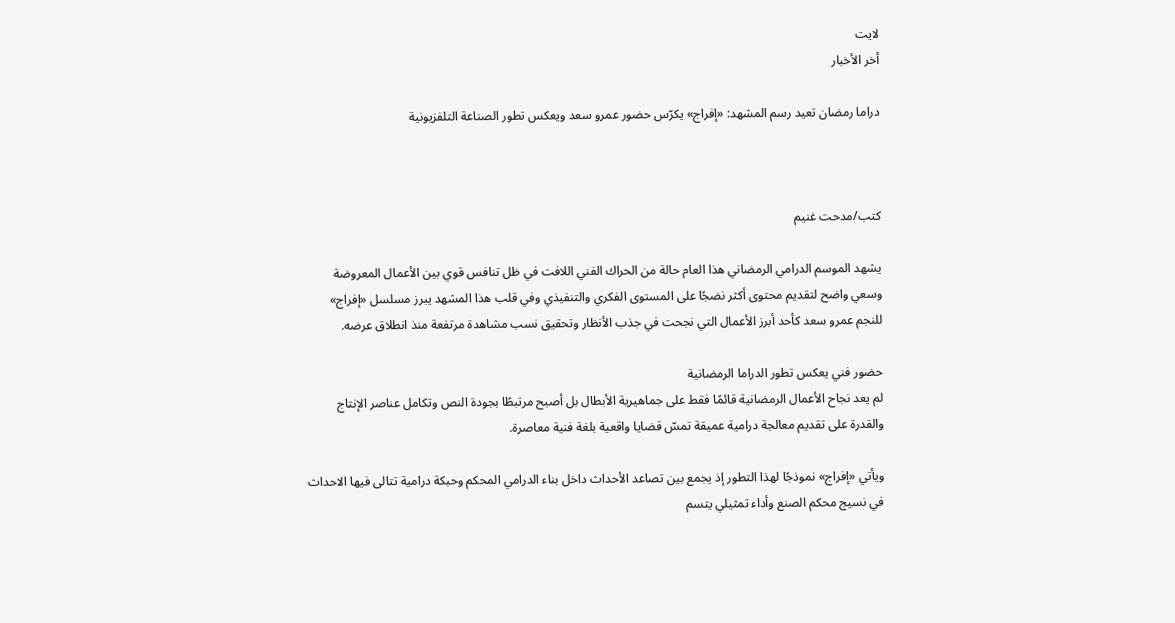لايت
أخر الأخبار

دراما رمضان تعيد رسم المشهد: «إفراج» يكرّس حضور عمرو سعد ويعكس تطور الصناعة التلفزيونية



كتب/مدحت غنيم

يشهد الموسم الدرامي الرمضاني هذا العام حالة من الحراك الفني اللافت في ظل تنافس قوي بين الأعمال المعروضة وسعي واضح لتقديم محتوى أكثر نضجًا على المستوى الفكري والتنفيذي وفي قلب هذا المشهد يبرز مسلسل «إفراج» للنجم عمرو سعد كأحد أبرز الأعمال التي نجحت في جذب الأنظار وتحقيق نسب مشاهدة مرتفعة منذ انطلاق عرضه.

حضور فني يعكس تطور الدراما الرمضانية
لم يعد نجاح الأعمال الرمضانية قائمًا فقط على جماهيرية الأبطال بل أصبح مرتبطًا بجودة النص وتكامل عناصر الإنتاج والقدرة على تقديم معالجة درامية عميقة تمسّ قضايا واقعية بلغة فنية معاصرة.

ويأتي «إفراج» نموذجًا لهذا التطور إذ يجمع بين تصاعد الأحداث داخل بناء الدرامي المحكم وحبكة درامية تتالى فيها الاحداث في نسيج محكم الصنع وأداء تمثيلي يتسم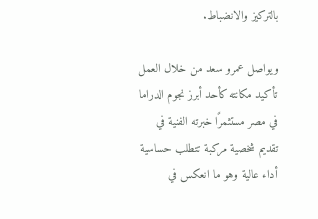بالتركيز والانضباط.

ويواصل عمرو سعد من خلال العمل تأكيد مكانته كأحد أبرز نجوم الدراما في مصر مستثمرًا خبرته الفنية في تقديم شخصية مركبة تتطلب حساسية أداء عالية وهو ما انعكس في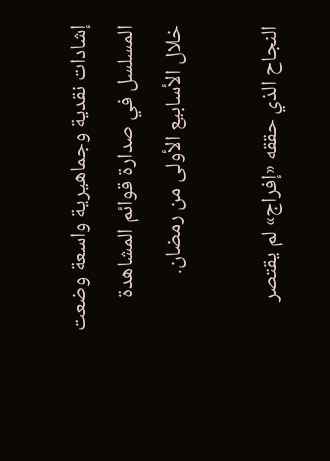إشادات نقدية وجماهيرية واسعة وضعت المسلسل في صدارة قوائم المشاهدة خلال الأسابيع الأولى من رمضان.

النجاح الذي حققه «إفراج» لم يقتصر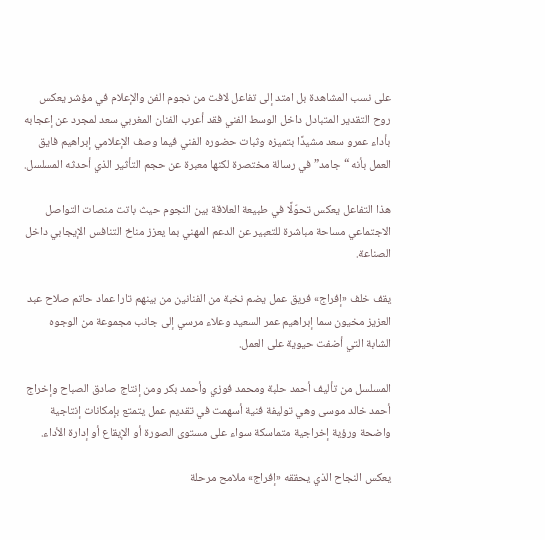على نسب المشاهدة بل امتد إلى تفاعل لافت من نجوم الفن والإعلام في مؤشر يعكس روح التقدير المتبادل داخل الوسط الفني فقد أعرب الفنان المغربي سعد لمجرد عن إعجابه بأداء عمرو سعد مشيدًا بتميزه وثبات حضوره الفني فيما وصف الإعلامي إبراهيم فايق العمل بأنه “جامد” في رسالة مختصرة لكنها معبرة عن حجم التأثير الذي أحدثه المسلسل.

هذا التفاعل يعكس تحوّلًا في طبيعة العلاقة بين النجوم حيث باتت منصات التواصل الاجتماعي مساحة مباشرة للتعبير عن الدعم المهني بما يعزز مناخ التنافس الإيجابي داخل الصناعة.

يقف خلف «إفراج» فريق عمل يضم نخبة من الفنانين من بينهم تارا عماد حاتم صلاح عبد العزيز مخيون سما إبراهيم عمر السعيد وعلاء مرسي إلى جانب مجموعة من الوجوه الشابة التي أضفت حيوية على العمل.

المسلسل من تأليف أحمد حلبة ومحمد فوزي وأحمد بكر ومن إنتاج صادق الصباح وإخراج أحمد خالد موسى وهي توليفة فنية أسهمت في تقديم عمل يتمتع بإمكانات إنتاجية واضحة ورؤية إخراجية متماسكة سواء على مستوى الصورة أو الإيقاع أو إدارة الأداء.

يعكس النجاح الذي يحققه «إفراج» ملامح مرحلة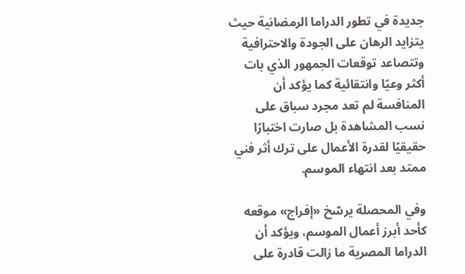جديدة في تطور الدراما الرمضانية حيث يتزايد الرهان على الجودة والاحترافية وتتصاعد توقعات الجمهور الذي بات أكثر وعيًا وانتقائية كما يؤكد أن المنافسة لم تعد مجرد سباق على نسب المشاهدة بل صارت اختبارًا حقيقيًا لقدرة الأعمال على ترك أثر فني ممتد بعد انتهاء الموسم.

وفي المحصلة يرسّخ «إفراج» موقعه كأحد أبرز أعمال الموسم، ويؤكد أن الدراما المصرية ما زالت قادرة على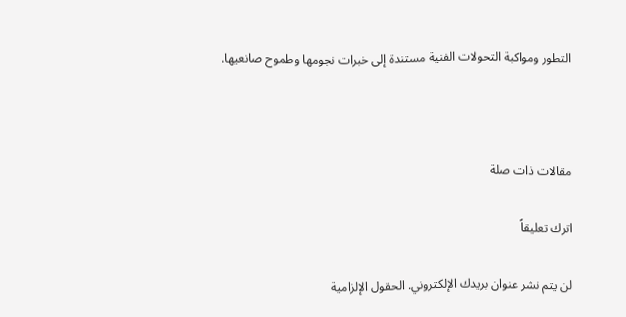التطور ومواكبة التحولات الفنية مستندة إلى خبرات نجومها وطموح صانعيها.



مقالات ذات صلة

اترك تعليقاً

لن يتم نشر عنوان بريدك الإلكتروني. الحقول الإلزامية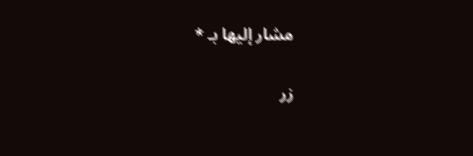مشار إليها بـ *

زر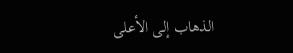الذهاب إلى الأعلى